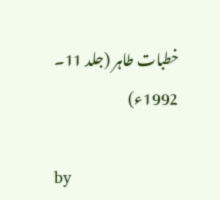خطبات طاہر (جلد 11۔ 1992ء)

by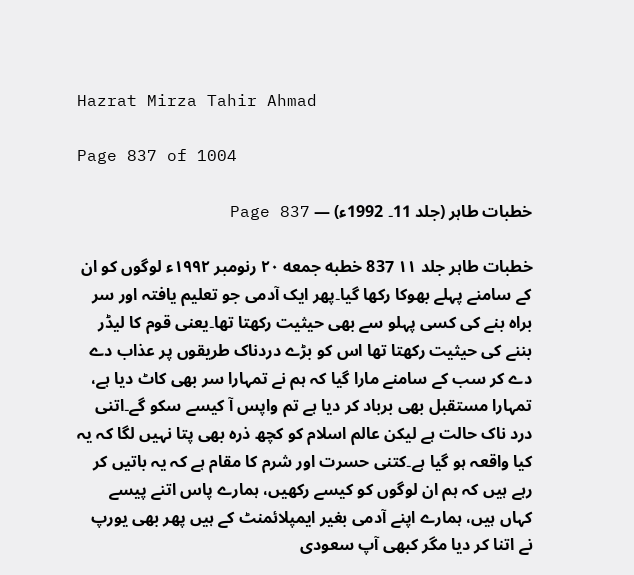Hazrat Mirza Tahir Ahmad

Page 837 of 1004

خطبات طاہر (جلد 11۔ 1992ء) — Page 837

خطبات طاہر جلد ۱۱ 837 خطبه جمعه ۲۰ رنومبر ۱۹۹۲ء لوگوں کو ان کے سامنے پہلے بھوکا رکھا گیا۔پھر ایک آدمی جو تعلیم یافتہ اور سر براہ بنے کی کسی پہلو سے بھی حیثیت رکھتا تھا۔یعنی قوم کا لیڈر بننے کی حیثیت رکھتا تھا اس کو بڑے دردناک طریقوں پر عذاب دے دے کر سب کے سامنے مارا گیا کہ ہم نے تمہارا سر بھی کاٹ دیا ہے، تمہارا مستقبل بھی برباد کر دیا ہے تم واپس آ کیسے سکو گے۔اتنی درد ناک حالت ہے لیکن عالم اسلام کو کچھ ذرہ بھی پتا نہیں لگا کہ یہ کیا واقعہ ہو گیا ہے۔کتنی حسرت اور شرم کا مقام ہے کہ یہ باتیں کر رہے ہیں کہ ہم ان لوگوں کو کیسے رکھیں، ہمارے پاس اتنے پیسے کہاں ہیں، ہمارے اپنے آدمی بغیر ایمپلائمنٹ کے ہیں پھر بھی یورپ نے اتنا کر دیا مگر کبھی آپ سعودی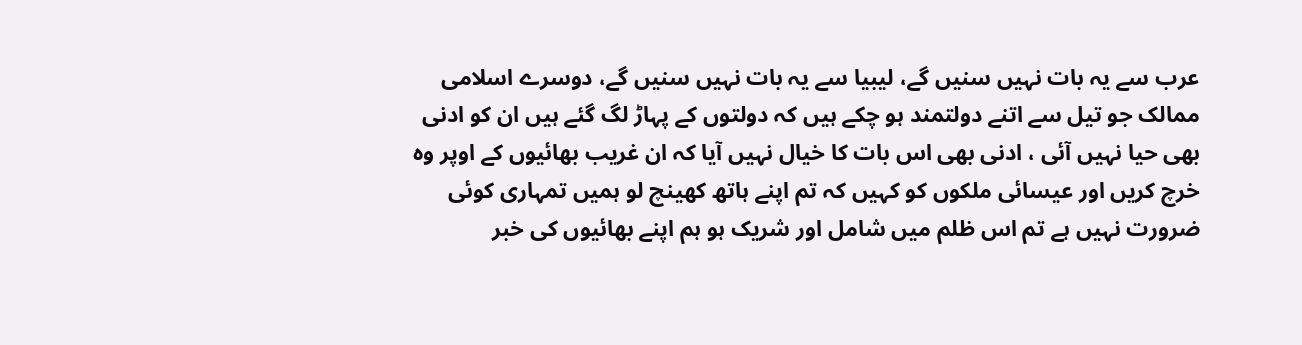عرب سے یہ بات نہیں سنیں گے، لیبیا سے یہ بات نہیں سنیں گے، دوسرے اسلامی ممالک جو تیل سے اتنے دولتمند ہو چکے ہیں کہ دولتوں کے پہاڑ لگ گئے ہیں ان کو ادنی بھی حیا نہیں آئی ، ادنی بھی اس بات کا خیال نہیں آیا کہ ان غریب بھائیوں کے اوپر وہ خرچ کریں اور عیسائی ملکوں کو کہیں کہ تم اپنے ہاتھ کھینچ لو ہمیں تمہاری کوئی ضرورت نہیں ہے تم اس ظلم میں شامل اور شریک ہو ہم اپنے بھائیوں کی خبر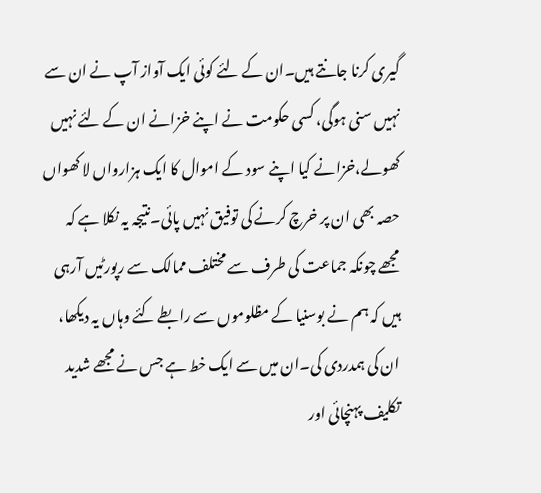گیری کرنا جانتے ہیں۔ان کے لئے کوئی ایک آواز آپ نے ان سے نہیں سنی ہوگی، کسی حکومت نے اپنے خزانے ان کے لئے نہیں کھولے،خزانے کیا اپنے سود کے اموال کا ایک ہزارواں لا کھواں حصہ بھی ان پر خرچ کرنے کی توفیق نہیں پائی۔نتیجہ یہ نکلا ہے کہ مجھے چونکہ جماعت کی طرف سے مختلف ممالک سے رپورٹیں آرہی ہیں کہ ہم نے بوسنیا کے مظلوموں سے رابطے کئے وہاں یہ دیکھا، ان کی ہمدردی کی۔ان میں سے ایک خط ہے جس نے مجھے شدید تکلیف پہنچائی اور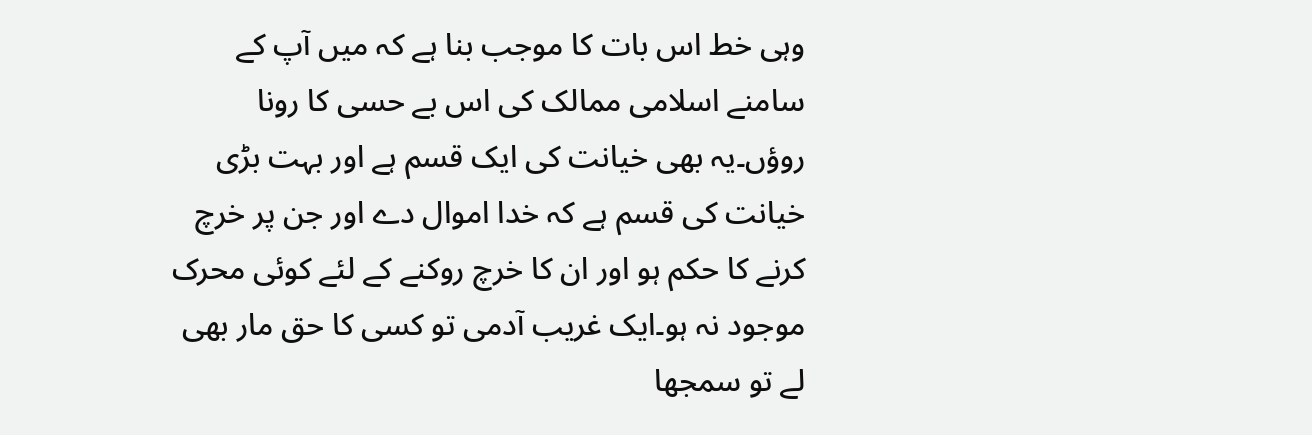وہی خط اس بات کا موجب بنا ہے کہ میں آپ کے سامنے اسلامی ممالک کی اس بے حسی کا رونا روؤں۔یہ بھی خیانت کی ایک قسم ہے اور بہت بڑی خیانت کی قسم ہے کہ خدا اموال دے اور جن پر خرچ کرنے کا حکم ہو اور ان کا خرچ روکنے کے لئے کوئی محرک موجود نہ ہو۔ایک غریب آدمی تو کسی کا حق مار بھی لے تو سمجھا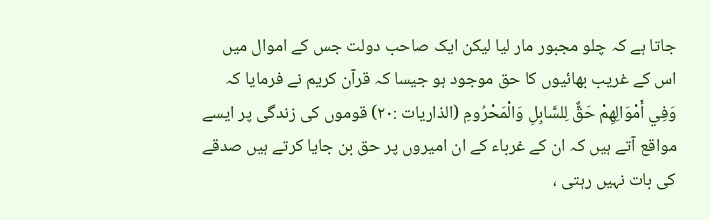جاتا ہے کہ چلو مجبور مار لیا لیکن ایک صاحب دولت جس کے اموال میں اس کے غریب بھائیوں کا حق موجود ہو جیسا کہ قرآن کریم نے فرمایا کہ وَفِي أَمْوَالِهِمْ حَقٌّ لِلسَّابِلِ وَالْمَحْرُومِ (الذاريات :۲۰) قوموں کی زندگی پر ایسے مواقع آتے ہیں کہ ان کے غرباء کے ان امیروں پر حق بن جایا کرتے ہیں صدقے کی بات نہیں رہتی ،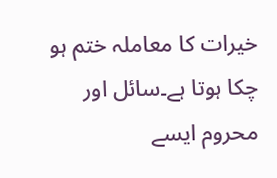خیرات کا معاملہ ختم ہو چکا ہوتا ہے۔سائل اور محروم ایسے